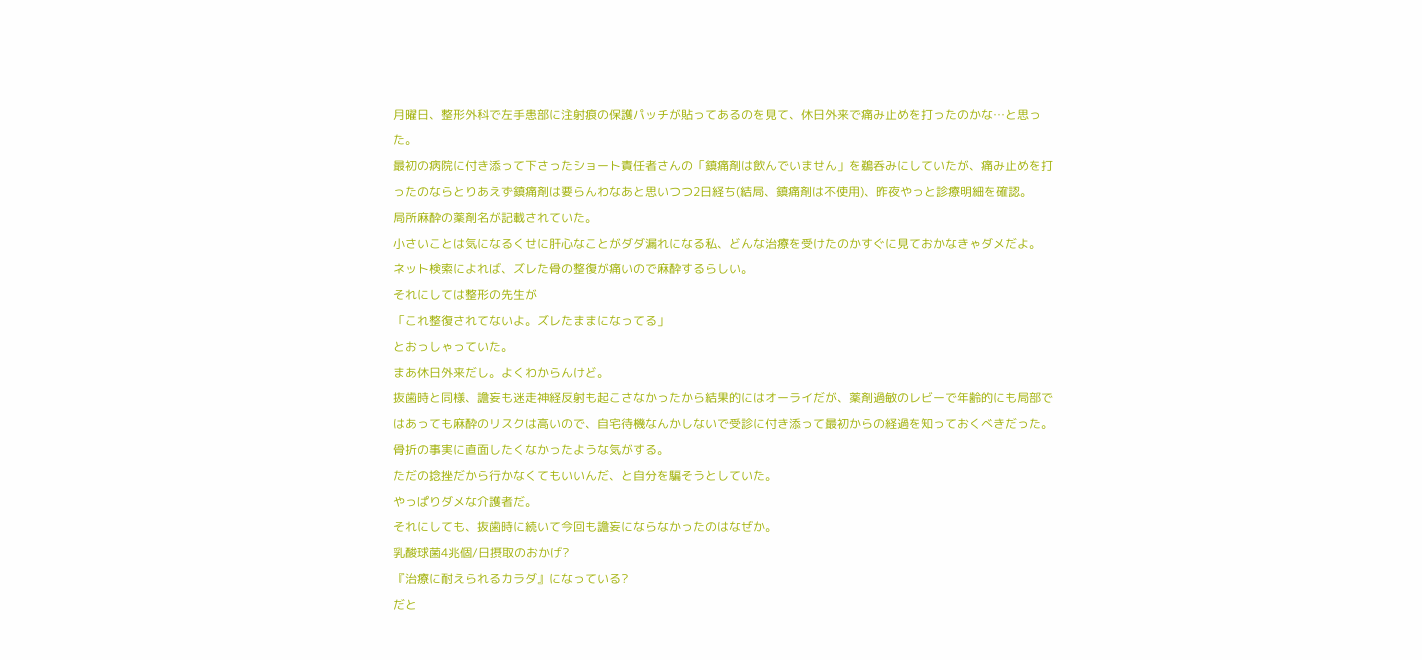月曜日、整形外科で左手患部に注射痕の保護パッチが貼ってあるのを見て、休日外来で痛み止めを打ったのかな…と思った。
最初の病院に付き添って下さったショート責任者さんの「鎮痛剤は飲んでいません」を鵜呑みにしていたが、痛み止めを打ったのならとりあえず鎮痛剤は要らんわなあと思いつつ2日経ち(結局、鎮痛剤は不使用)、昨夜やっと診療明細を確認。
局所麻酔の薬剤名が記載されていた。
小さいことは気になるくせに肝心なことがダダ漏れになる私、どんな治療を受けたのかすぐに見ておかなきゃダメだよ。
ネット検索によれば、ズレた骨の整復が痛いので麻酔するらしい。
それにしては整形の先生が
「これ整復されてないよ。ズレたままになってる」
とおっしゃっていた。
まあ休日外来だし。よくわからんけど。
抜歯時と同様、譫妄も迷走神経反射も起こさなかったから結果的にはオーライだが、薬剤過敏のレビーで年齢的にも局部ではあっても麻酔のリスクは高いので、自宅待機なんかしないで受診に付き添って最初からの経過を知っておくべきだった。
骨折の事実に直面したくなかったような気がする。
ただの捻挫だから行かなくてもいいんだ、と自分を騙そうとしていた。
やっぱりダメな介護者だ。
それにしても、抜歯時に続いて今回も譫妄にならなかったのはなぜか。
乳酸球菌4兆個/日摂取のおかげ?
『治療に耐えられるカラダ』になっている?
だと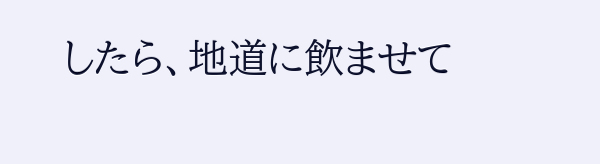したら、地道に飲ませて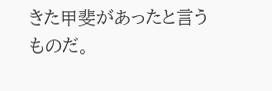きた甲斐があったと言うものだ。